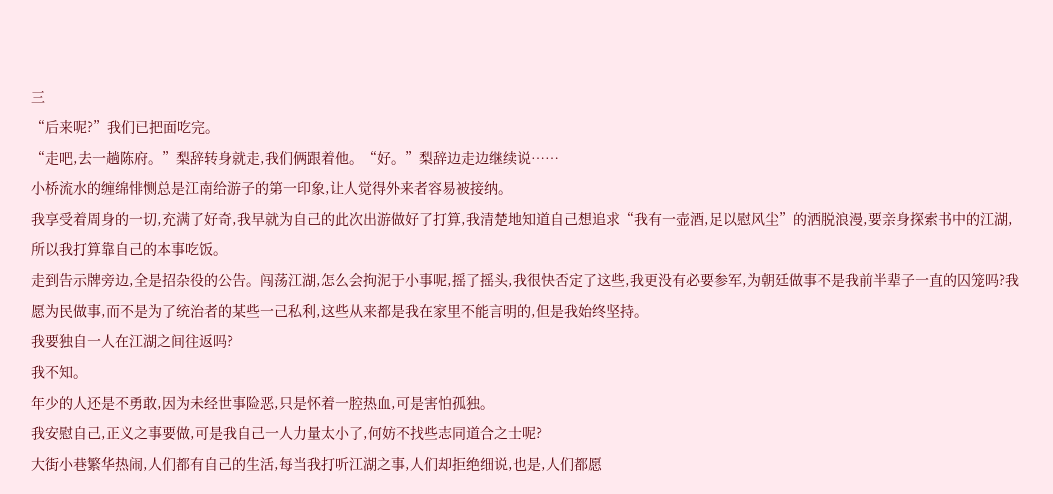三
“后来呢?”我们已把面吃完。
“走吧,去一趟陈府。”梨辞转身就走,我们俩跟着他。“好。”梨辞边走边继续说……
小桥流水的缠绵悱恻总是江南给游子的第一印象,让人觉得外来者容易被接纳。
我享受着周身的一切,充满了好奇,我早就为自己的此次出游做好了打算,我清楚地知道自己想追求“我有一壶酒,足以慰风尘”的洒脱浪漫,要亲身探索书中的江湖,所以我打算靠自己的本事吃饭。
走到告示牌旁边,全是招杂役的公告。闯荡江湖,怎么会拘泥于小事呢,摇了摇头,我很快否定了这些,我更没有必要参军,为朝廷做事不是我前半辈子一直的囚笼吗?我愿为民做事,而不是为了统治者的某些一己私利,这些从来都是我在家里不能言明的,但是我始终坚持。
我要独自一人在江湖之间往返吗?
我不知。
年少的人还是不勇敢,因为未经世事险恶,只是怀着一腔热血,可是害怕孤独。
我安慰自己,正义之事要做,可是我自己一人力量太小了,何妨不找些志同道合之士呢?
大街小巷繁华热闹,人们都有自己的生活,每当我打听江湖之事,人们却拒绝细说,也是,人们都愿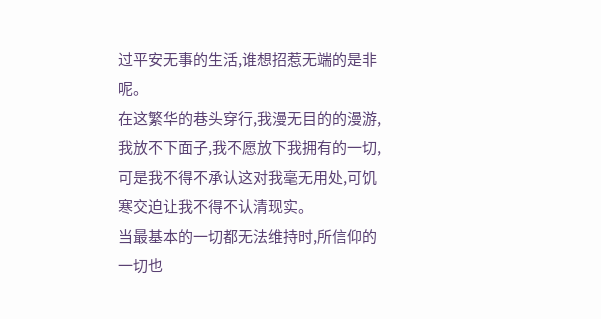过平安无事的生活,谁想招惹无端的是非呢。
在这繁华的巷头穿行,我漫无目的的漫游,我放不下面子,我不愿放下我拥有的一切,可是我不得不承认这对我毫无用处,可饥寒交迫让我不得不认清现实。
当最基本的一切都无法维持时,所信仰的一切也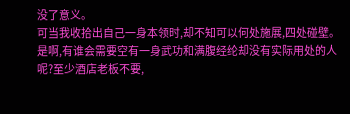没了意义。
可当我收拾出自己一身本领时,却不知可以何处施展,四处碰壁。
是啊,有谁会需要空有一身武功和满腹经纶却没有实际用处的人呢?至少酒店老板不要,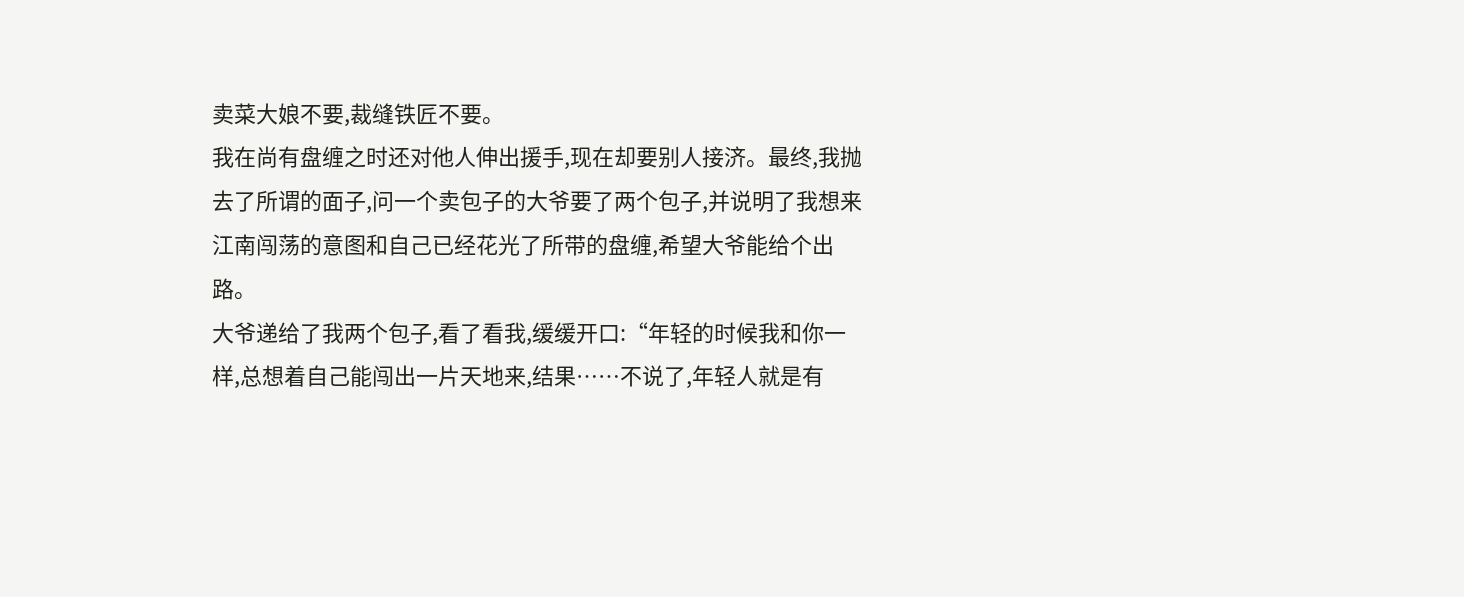卖菜大娘不要,裁缝铁匠不要。
我在尚有盘缠之时还对他人伸出援手,现在却要别人接济。最终,我抛去了所谓的面子,问一个卖包子的大爷要了两个包子,并说明了我想来江南闯荡的意图和自己已经花光了所带的盘缠,希望大爷能给个出路。
大爷递给了我两个包子,看了看我,缓缓开口:“年轻的时候我和你一样,总想着自己能闯出一片天地来,结果……不说了,年轻人就是有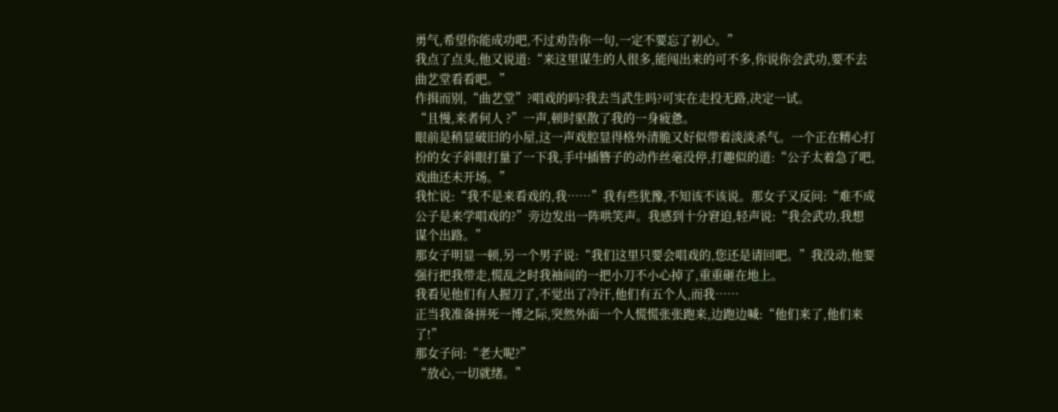勇气,希望你能成功吧,不过劝告你一句,一定不要忘了初心。”
我点了点头,他又说道:“来这里谋生的人很多,能闯出来的可不多,你说你会武功,要不去曲艺堂看看吧。”
作揖而别,“曲艺堂”?唱戏的吗?我去当武生吗?可实在走投无路,决定一试。
“且慢,来者何人 ?”一声,顿时驱散了我的一身疲惫。
眼前是稍显破旧的小屋,这一声戏腔显得格外清脆又好似带着淡淡杀气。一个正在精心打扮的女子斜眼打量了一下我,手中插簪子的动作丝毫没停,打趣似的道:“公子太着急了吧,戏曲还未开场。”
我忙说:“我不是来看戏的,我……”我有些犹豫,不知该不该说。那女子又反问:“难不成公子是来学唱戏的?”旁边发出一阵哄笑声。我感到十分窘迫,轻声说:“我会武功,我想谋个出路。”
那女子明显一顿,另一个男子说:“我们这里只要会唱戏的,您还是请回吧。”我没动,他要强行把我带走,慌乱之时我袖间的一把小刀不小心掉了,重重砸在地上。
我看见他们有人握刀了,不觉出了冷汗,他们有五个人,而我……
正当我准备拼死一博之际,突然外面一个人慌慌张张跑来,边跑边喊:“他们来了,他们来了!”
那女子问:“老大呢?”
“放心,一切就绪。”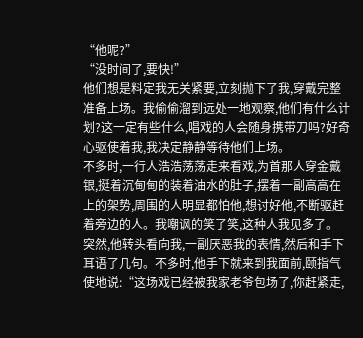“他呢?”
“没时间了,要快!”
他们想是料定我无关紧要,立刻抛下了我,穿戴完整准备上场。我偷偷溜到远处一地观察,他们有什么计划?这一定有些什么,唱戏的人会随身携带刀吗?好奇心驱使着我,我决定静静等待他们上场。
不多时,一行人浩浩荡荡走来看戏,为首那人穿金戴银,挺着沉甸甸的装着油水的肚子,摆着一副高高在上的架势,周围的人明显都怕他,想讨好他,不断驱赶着旁边的人。我嘲讽的笑了笑,这种人我见多了。
突然,他转头看向我,一副厌恶我的表情,然后和手下耳语了几句。不多时,他手下就来到我面前,颐指气使地说:“这场戏已经被我家老爷包场了,你赶紧走,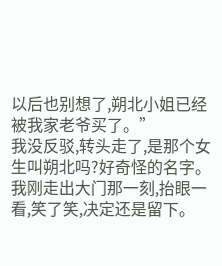以后也别想了,朔北小姐已经被我家老爷买了。”
我没反驳,转头走了,是那个女生叫朔北吗?好奇怪的名字。
我刚走出大门那一刻,抬眼一看,笑了笑,决定还是留下。